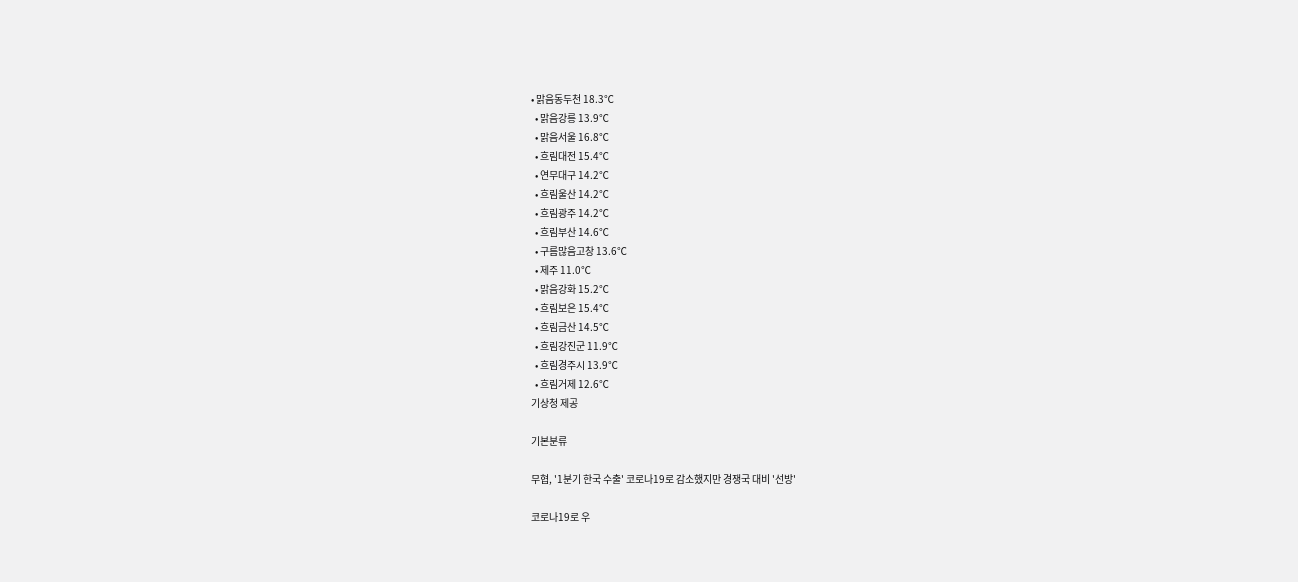• 맑음동두천 18.3℃
  • 맑음강릉 13.9℃
  • 맑음서울 16.8℃
  • 흐림대전 15.4℃
  • 연무대구 14.2℃
  • 흐림울산 14.2℃
  • 흐림광주 14.2℃
  • 흐림부산 14.6℃
  • 구름많음고창 13.6℃
  • 제주 11.0℃
  • 맑음강화 15.2℃
  • 흐림보은 15.4℃
  • 흐림금산 14.5℃
  • 흐림강진군 11.9℃
  • 흐림경주시 13.9℃
  • 흐림거제 12.6℃
기상청 제공

기본분류

무협, '1분기 한국 수출' 코로나19로 감소했지만 경쟁국 대비 '선방'

코로나19로 우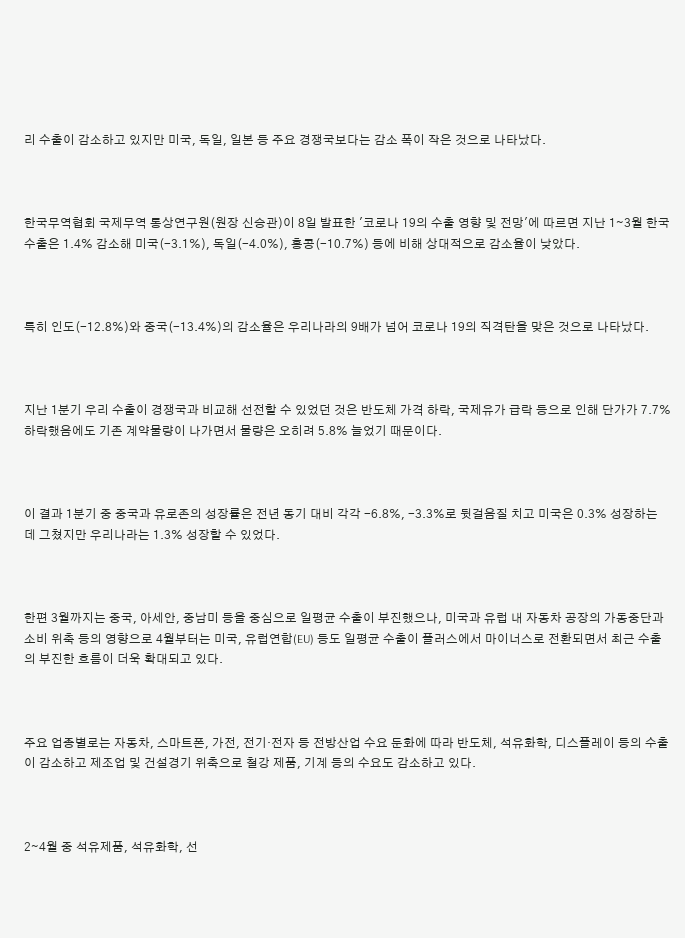리 수출이 감소하고 있지만 미국, 독일, 일본 등 주요 경쟁국보다는 감소 폭이 작은 것으로 나타났다.



한국무역협회 국제무역 통상연구원(원장 신승관)이 8일 발표한 '코로나 19의 수출 영향 및 전망'에 따르면 지난 1∼3월 한국 수출은 1.4% 감소해 미국(-3.1%), 독일(-4.0%), 홍콩(-10.7%) 등에 비해 상대적으로 감소율이 낮았다.



특히 인도(-12.8%)와 중국(-13.4%)의 감소율은 우리나라의 9배가 넘어 코로나 19의 직격탄을 맞은 것으로 나타났다.



지난 1분기 우리 수출이 경쟁국과 비교해 선전할 수 있었던 것은 반도체 가격 하락, 국제유가 급락 등으로 인해 단가가 7.7% 하락했음에도 기존 계약물량이 나가면서 물량은 오히려 5.8% 늘었기 때문이다.



이 결과 1분기 중 중국과 유로존의 성장률은 전년 동기 대비 각각 -6.8%, -3.3%로 뒷걸음질 치고 미국은 0.3% 성장하는 데 그쳤지만 우리나라는 1.3% 성장할 수 있었다.



한편 3월까지는 중국, 아세안, 중남미 등을 중심으로 일평균 수출이 부진했으나, 미국과 유럽 내 자동차 공장의 가동중단과 소비 위축 등의 영향으로 4월부터는 미국, 유럽연합(EU) 등도 일평균 수출이 플러스에서 마이너스로 전환되면서 최근 수출의 부진한 흐름이 더욱 확대되고 있다.



주요 업종별로는 자동차, 스마트폰, 가전, 전기·전자 등 전방산업 수요 둔화에 따라 반도체, 석유화학, 디스플레이 등의 수출이 감소하고 제조업 및 건설경기 위축으로 철강 제품, 기계 등의 수요도 감소하고 있다.



2∼4월 중 석유제품, 석유화학, 선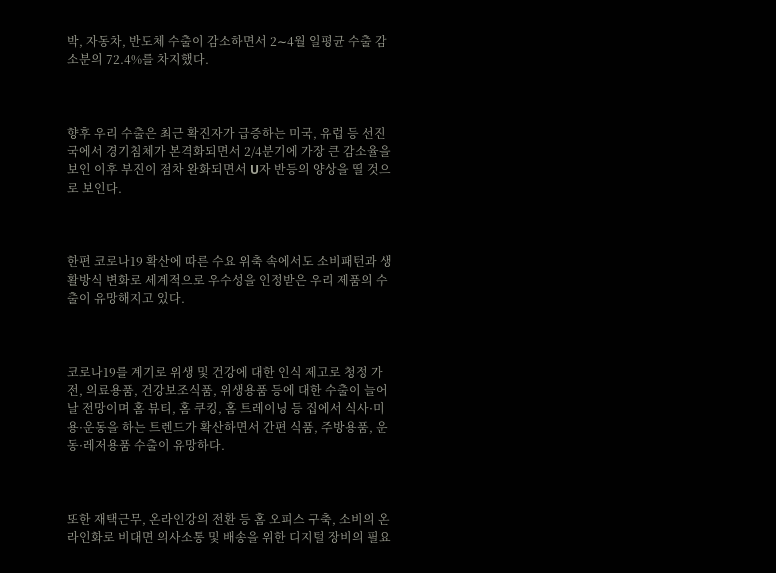박, 자동차, 반도체 수출이 감소하면서 2∼4월 일평균 수출 감소분의 72.4%를 차지했다.



향후 우리 수출은 최근 확진자가 급증하는 미국, 유럽 등 선진국에서 경기침체가 본격화되면서 2/4분기에 가장 큰 감소율을 보인 이후 부진이 점차 완화되면서 U자 반등의 양상을 띨 것으로 보인다.



한편 코로나19 확산에 따른 수요 위축 속에서도 소비패턴과 생활방식 변화로 세계적으로 우수성을 인정받은 우리 제품의 수출이 유망해지고 있다.



코로나19를 계기로 위생 및 건강에 대한 인식 제고로 청정 가전, 의료용품, 건강보조식품, 위생용품 등에 대한 수출이 늘어날 전망이며 홈 뷰티, 홈 쿠킹, 홈 트레이닝 등 집에서 식사·미용·운동을 하는 트렌드가 확산하면서 간편 식품, 주방용품, 운동·레저용품 수출이 유망하다.



또한 재택근무, 온라인강의 전환 등 홈 오피스 구축, 소비의 온라인화로 비대면 의사소통 및 배송을 위한 디지털 장비의 필요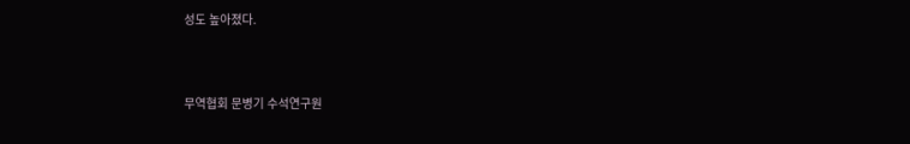성도 높아졌다.



무역협회 문병기 수석연구원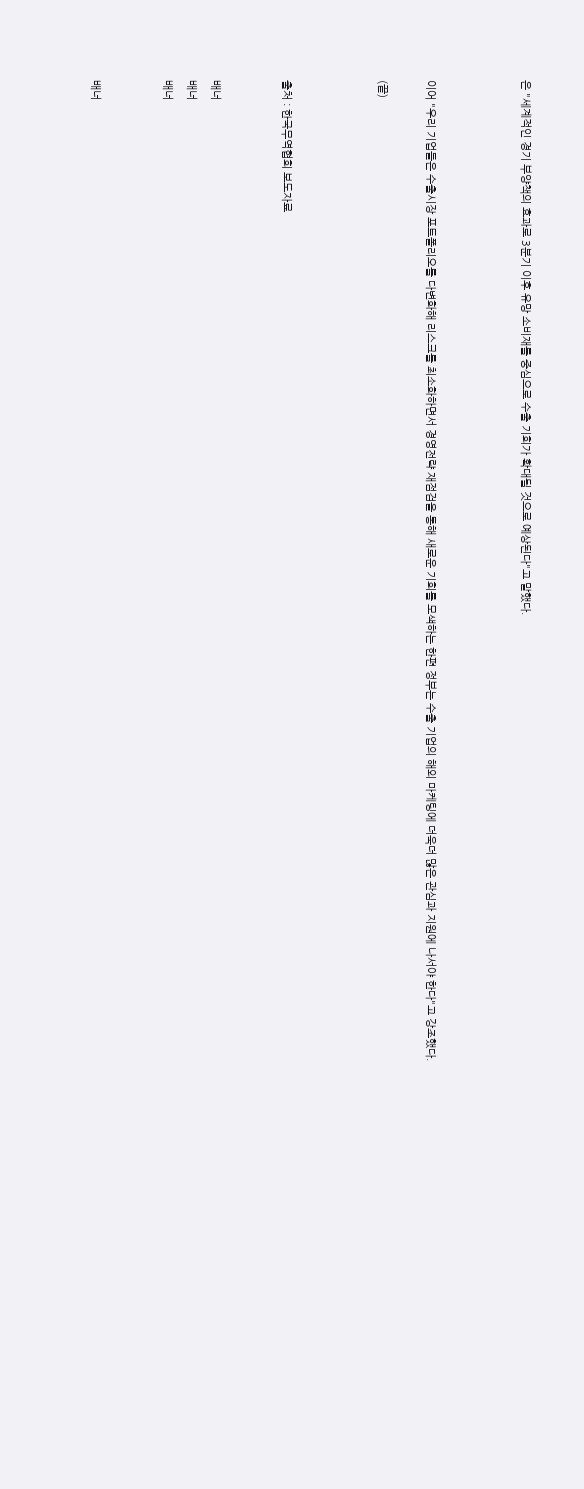은 "세계적인 경기 부양책의 효과로 3분기 이후 유망 소비재를 중심으로 수출 기회가 확대될 것으로 예상된다"고 말했다.



이어 "우리 기업들은 수출시장 포트폴리오를 다변화해 리스크를 최소화하면서 경영전략 재점검을 통해 새로운 기회를 모색하는 한편 정부는 수출 기업의 해외 마케팅에 더욱더 많은 관심과 지원에 나서야 한다"고 강조했다.

(끝)



출처 : 한국무역협회 보도자료


배너
배너
배너


배너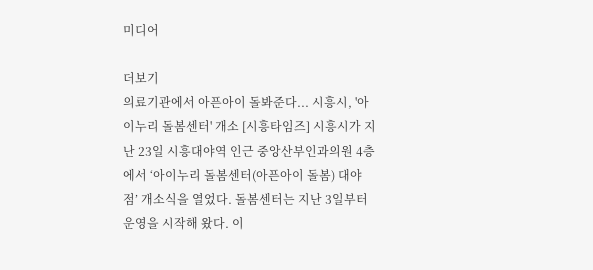미디어

더보기
의료기관에서 아픈아이 돌봐준다... 시흥시, '아이누리 돌봄센터' 개소 [시흥타임즈] 시흥시가 지난 23일 시흥대야역 인근 중앙산부인과의원 4층에서 ‘아이누리 돌봄센터(아픈아이 돌봄) 대야점’ 개소식을 열었다. 돌봄센터는 지난 3일부터 운영을 시작해 왔다. 이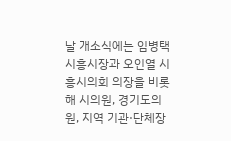날 개소식에는 임병택 시흥시장과 오인열 시흥시의회 의장을 비롯해 시의원, 경기도의원, 지역 기관·단체장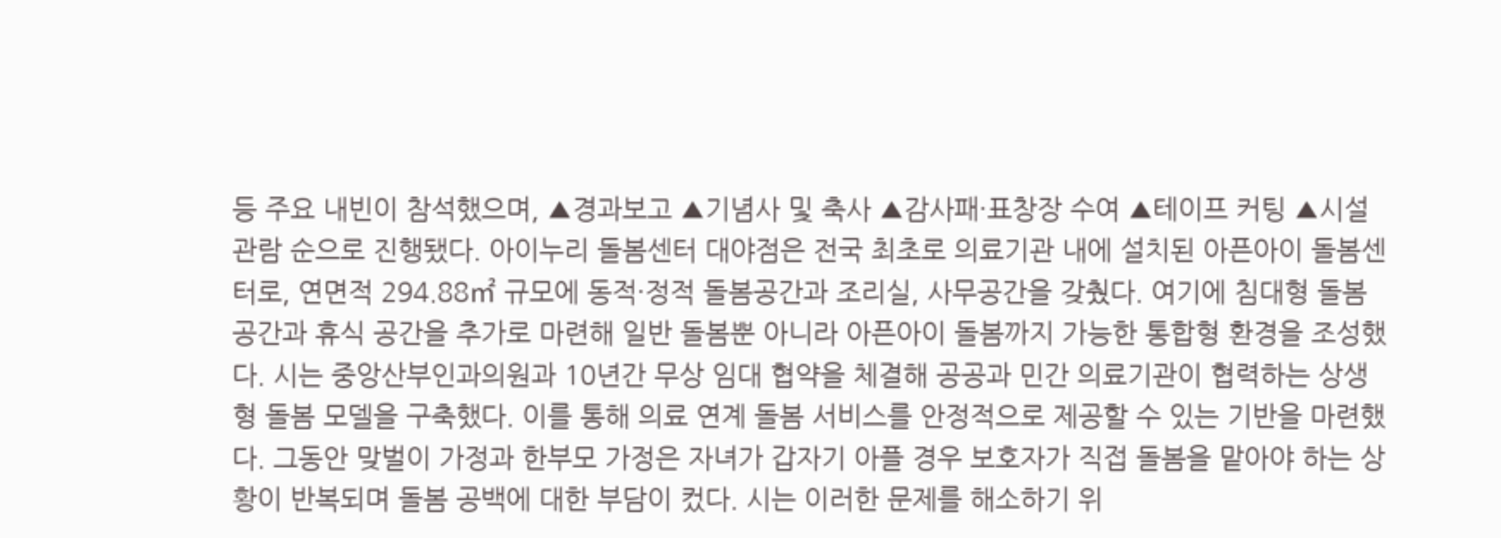등 주요 내빈이 참석했으며, ▲경과보고 ▲기념사 및 축사 ▲감사패·표창장 수여 ▲테이프 커팅 ▲시설 관람 순으로 진행됐다. 아이누리 돌봄센터 대야점은 전국 최초로 의료기관 내에 설치된 아픈아이 돌봄센터로, 연면적 294.88㎡ 규모에 동적·정적 돌봄공간과 조리실, 사무공간을 갖췄다. 여기에 침대형 돌봄 공간과 휴식 공간을 추가로 마련해 일반 돌봄뿐 아니라 아픈아이 돌봄까지 가능한 통합형 환경을 조성했다. 시는 중앙산부인과의원과 10년간 무상 임대 협약을 체결해 공공과 민간 의료기관이 협력하는 상생형 돌봄 모델을 구축했다. 이를 통해 의료 연계 돌봄 서비스를 안정적으로 제공할 수 있는 기반을 마련했다. 그동안 맞벌이 가정과 한부모 가정은 자녀가 갑자기 아플 경우 보호자가 직접 돌봄을 맡아야 하는 상황이 반복되며 돌봄 공백에 대한 부담이 컸다. 시는 이러한 문제를 해소하기 위